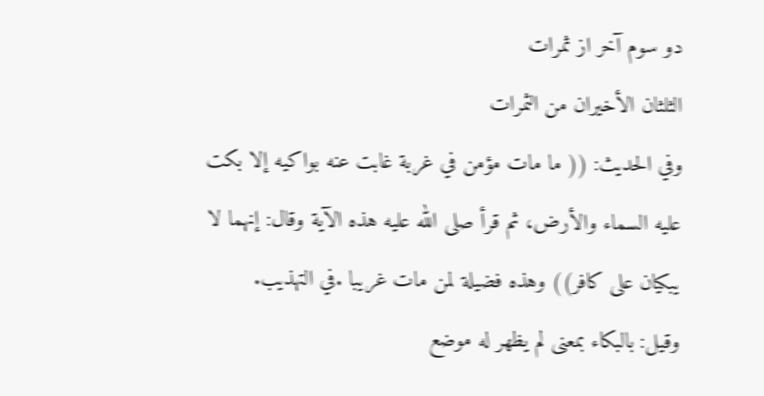دو سوم آخر از ثمرات
الثلثان الأخيران من الثمرات
وفي الحديث: (( ما مات مؤمن في غربة غابت عنه بواكيه إلا بكت عليه السماء والأرض، ثم قرأ صلى الله عليه هذه الآية وقال: إنهما لا يبكيان على كافر)) وهذه فضيلة لمن مات غريبا .في التهذيب.
وقيل: بالبكاء بمعنى لم يظهر له موضع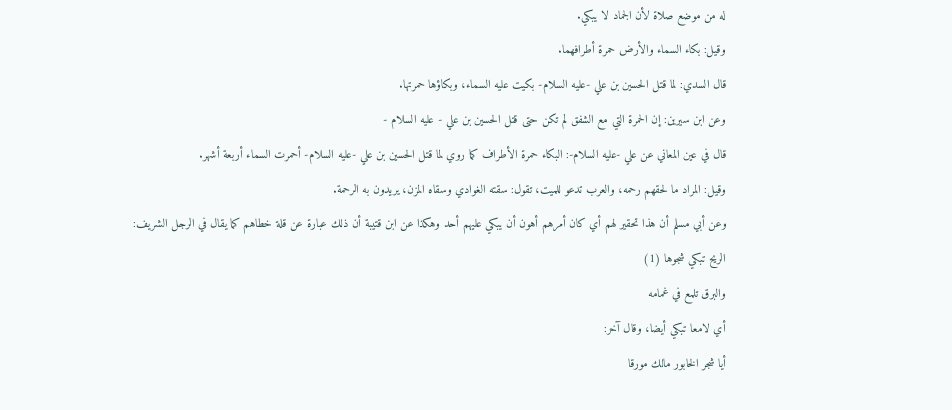له من موضع صلاة لأن الجماد لا يبكي.
وقيل: بكاء السماء والأرض حمرة أطرافهما.
قال السدي: لما قتل الحسين بن علي -عليه السلام- بكيت عليه السماء، وبكاؤها حمرتها.
وعن ابن سيرين: إن الحمرة التي مع الشفق لم تكن حتى قتل الحسين بن علي - عليه السلام -
قال في عين المعاني عن علي -عليه السلام-: البكاء حمرة الأطراف كما روي لما قتل الحسين بن علي -عليه السلام- أحمرت السماء أربعة أشهر.
وقيل: المراد ما لحقهم رحمه، والعرب تدعو للميت، تقول: سقته الغوادي وسقاه المزن، يريدون به الرحمة.
وعن أبي مسلم أن هذا تحقير لهم أي كان أمرهم أهون أن يبكي عليهم أحد وهكذا عن ابن قتيبة أن ذلك عبارة عن قلة خطاهم كما يقال في الرجل الشريف:
الريح تبكي شجوها (1)
والبرق تلمع في غمامه
أي لامعا تبكي أيضا، وقال آخر:
أيا شجر الخابور مالك مورقا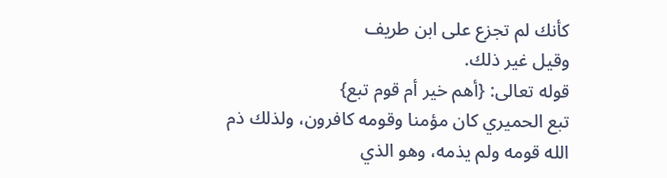كأنك لم تجزع على ابن طريف
وقيل غير ذلك.
قوله تعالى: {أهم خير أم قوم تبع}
تبع الحميري كان مؤمنا وقومه كافرون، ولذلك ذم الله قومه ولم يذمه، وهو الذي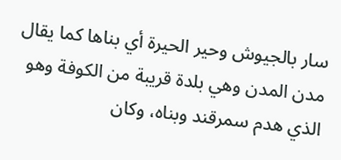سار بالجيوش وحير الحيرة أي بناها كما يقال مدن المدن وهي بلدة قريبة من الكوفة وهو الذي هدم سمرقند وبناه، وكان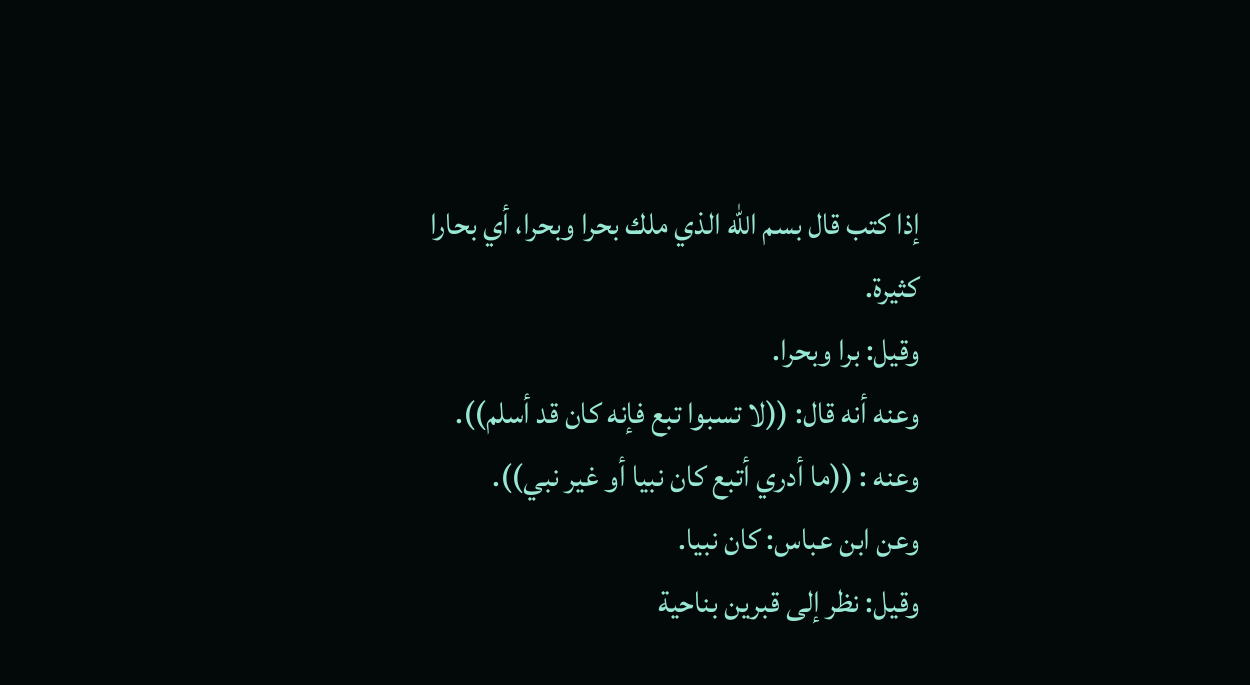إذا كتب قال بسم الله الذي ملك بحرا وبحرا، أي بحارا كثيرة.
وقيل: برا وبحرا.
وعنه أنه قال: ((لا تسبوا تبع فإنه كان قد أسلم)).
وعنه : ((ما أدري أتبع كان نبيا أو غير نبي)).
وعن ابن عباس: كان نبيا.
وقيل: نظر إلى قبرين بناحية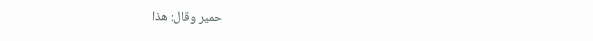حمير وقال: هذا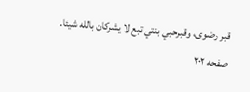قبر رضوى، وقبرحبي بنتي تبع لا يشركان بالله شيئا.
صفحه ۲۰۲